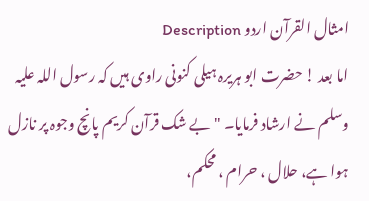امثال القرآن اردو Description
اما بعد ! حضرت ابو ہریرہ ہیلی کنونی راوی ہیں کہ رسول اللہ علیہ وسلم نے ارشاد فرمایا۔ " بے شک قرآن کریم پانچ وجوہ پر نازل ہوا ہے، حلال ، حرام ، محکم،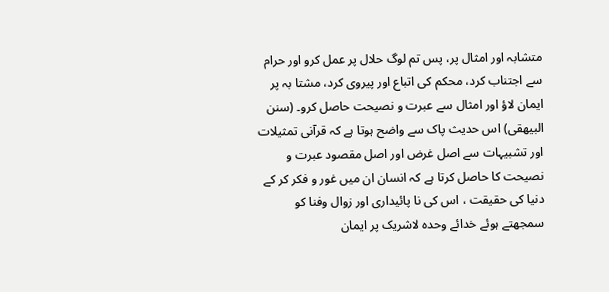متشابہ اور امثال پر، پس تم لوگ حلال پر عمل کرو اور حرام سے اجتناب کرد، محکم کی اتباع اور پیروی کرد، مشتا بہ پر ایمان لاؤ اور امثال سے عبرت و نصیحت حاصل کرو۔ (سنن البیهقی) اس حدیث پاک سے واضح ہوتا ہے کہ قرآنی تمثیلات اور تشبیہات سے اصل غرض اور اصل مقصود عبرت و نصیحت کا حاصل کرتا ہے کہ انسان ان میں غور و فکر کر کے دنیا کی حقیقت ، اس کی نا پائیداری اور زوال وفنا کو سمجھتے ہوئے خدائے وحدہ لاشریک پر ایمان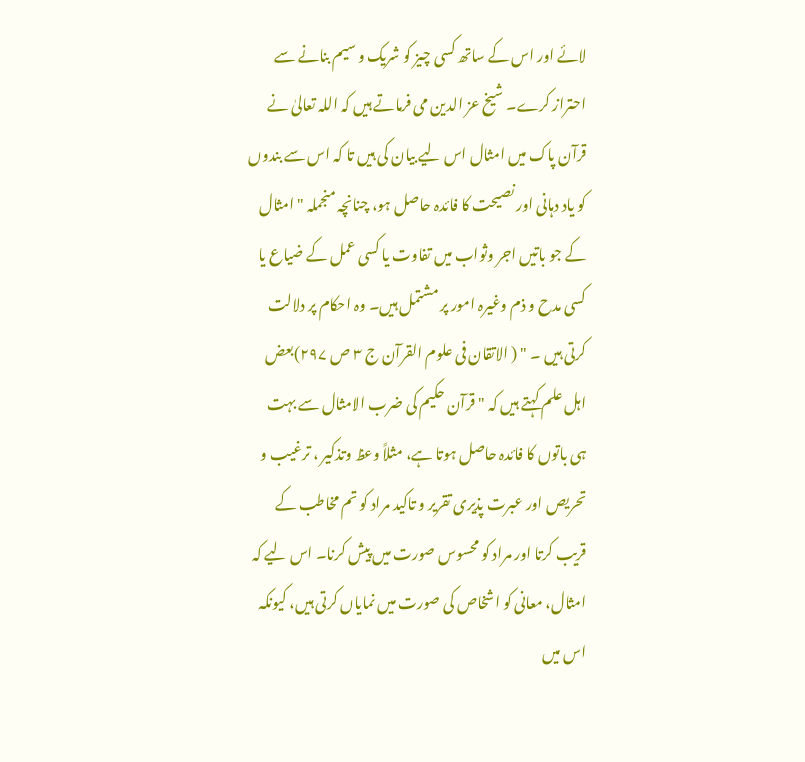لائے اور اس کے ساتھ کسی چیز کو شریک و سیم بنانے سے احتراز کرے۔ شیخ عز الدین می فرماتے ہیں کہ اللہ تعالیٰ نے قرآن پاک میں امثال اس لیے بیان کی ہیں تا کہ اس سے بندوں کو یاد دہانی اور نصیحت کا فائدہ حاصل ہو، چنانچہ منجملہ " امثال کے جو باتیں اجر وثواب میں تفاوت یا کسی عمل کے ضیاع یا کسی مدح و ذم وغیرہ امور پر مشتمل ہیں۔ وہ احکام پر دلالت کرتی ہیں ۔ " ( الاتقان فی علوم القرآن ج ۳ ص ۲۹۷)بعض اہل علم کہتے ہیں کہ " قرآن حکیم کی ضرب الامثال سے بہت ہی باتوں کا فائدہ حاصل ہوتا ہے، مثلاً وعظ وتذکیر ، ترغیب و تحریص اور عبرت پذیری تقریر و تاکید مراد کو تم مخاطب کے قریب کرتا اور مراد کو محسوس صورت میں پیش کرنا۔ اس لیے کہ امثال، معانی کو اشخاص کی صورت میں نمایاں کرتی ہیں، کیونکہ اس میں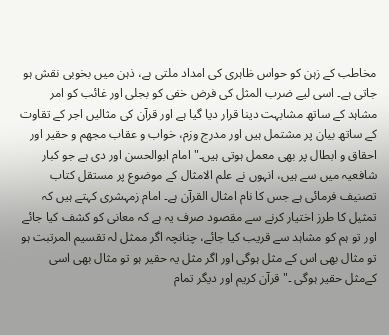مخاطب کے زہن کو حواس ظاہری کی امداد ملتی ہے، ذہن میں بخوبی نقش ہو جاتی ہے۔ اسی لیے ضرب المثل کی فرض خفی کو بجلی اور غائب کو امر مشاہد کے ساتھ مشابہت دینا قرار دیا گیا ہے اور قرآن کی مثالیں اجر کے تقاوت کے ساتھ بیان پر مشتمل ہیں اور مدرج وزم، خواب و عقاب مجھم و حقیر اور احقاق و ابطال پر بھی معمل ہوتی ہیں۔"امام ابوالحسن اور دی ہے جو کبار شافعیہ میں سے ہیں، انہوں نے علم الامثال کے موضوع پر مستقل کتاب تصنیف فرمائی ہے جس کا نام امثال القرآن ہے۔ امام زمہشری کہتے ہیں کہ تمثیل کا طرز اختیار کرنے سے مقصود صرف یہ ہے کہ معانی کو کشف کیا جائے اور تو ہم کو مشاہد سے قریب کیا جائے، چنانچہ اگر ممثل لہ تقسیم المرتبت ہو تو مثال بھی اس کے مثل ہوگی اور اگر مثل یہ حقیر ہو تو مثال بھی اسی کےمثل حقیر ہوگی ۔"قرآن کریم اور دیگر تمام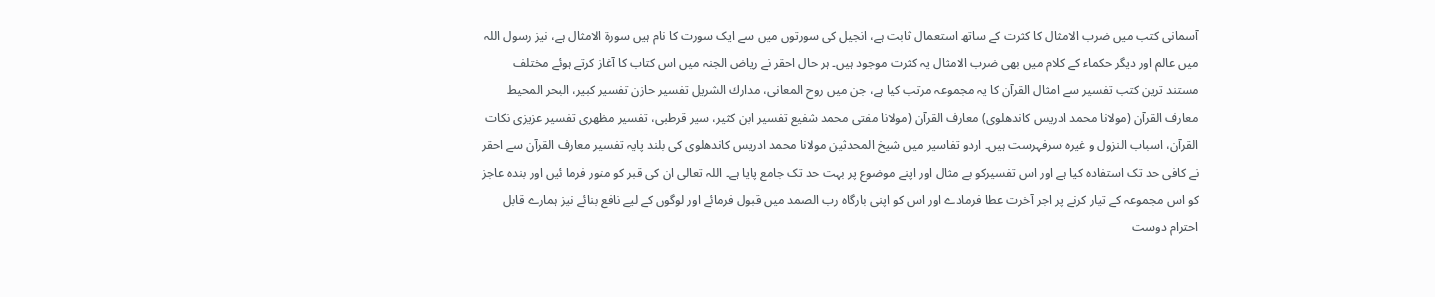آسمانی کتب میں ضرب الامثال کا کثرت کے ساتھ استعمال ثابت ہے، انجیل کی سورتوں میں سے ایک سورت کا نام ہیں سورۃ الامثال ہے، نیز رسول اللہ میں عالم اور دیگر حکماء کے کلام میں بھی ضرب الامثال یہ کثرت موجود ہیں۔ ہر حال احقر نے ریاض الجنہ میں اس کتاب کا آغاز کرتے ہوئے مختلف مستند ترین کتب تفسیر سے امثال القرآن کا یہ مجموعہ مرتب کیا ہے، جن میں روح المعانی، مدارك الشريل تفسير حازن تفسير كبير، البحر المحيط معارف القرآن (مولانا محمد ادریس کاندھلوی) معارف القرآن (مولانا مفتی محمد شفیع تفسير ابن كثير، سیر قرطبی، تفسیر مظهری تفسیر عزیزی نكات القرآن، اسباب النزول و غیره سرفہرست ہیں۔ اردو تفاسیر میں شیخ المحدثین مولانا محمد ادریس کاندھلوی کی بلند پایہ تفسیر معارف القرآن سے احقر نے کافی حد تک استفادہ کیا ہے اور اس تفسیرکو بے مثال اور اپنے موضوع پر بہت حد تک جامع پایا ہے۔ اللہ تعالی ان کی قبر کو منور فرما ئیں اور بندہ عاجز کو اس مجموعہ کے تیار کرنے پر اجر آخرت عطا فرمادے اور اس کو اپنی بارگاہ رب الصمد میں قبول فرمائے اور لوگوں کے لیے نافع بنائے نیز ہمارے قابل احترام دوست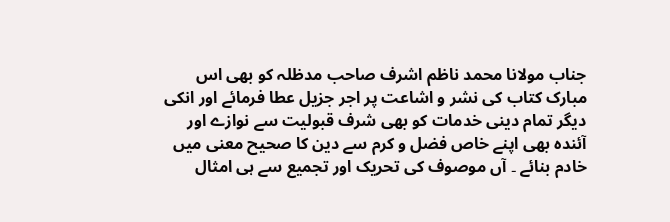جناب مولانا محمد ناظم اشرف صاحب مدظلہ کو بھی اس مبارک کتاب کی نشر و اشاعت پر اجر جزیل عطا فرمائے اور انکی دیگر تمام دینی خدمات کو بھی شرف قبولیت سے نوازے اور آئندہ بھی اپنے خاص فضل و کرم سے دین کا صحیح معنی میں خادم بنائے ۔ آں موصوف کی تحریک اور تجمیع سے ہی امثال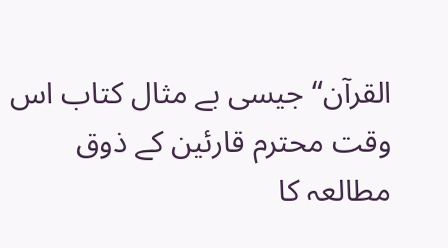القرآن“ جیسی بے مثال کتاب اس وقت محترم قارئین کے ذوق مطالعہ کا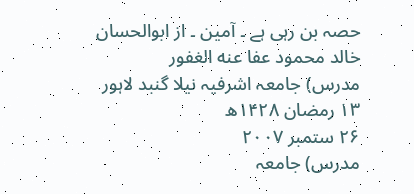حصہ بن رہی ہے ۔ آمین ۔ از ابوالحسان خالد محمود عفا عنه الغفور
مدرس) جامعہ اشرفیہ نیلا گنبد لاہور
۱۳ رمضان ۱۴۲۸ھ
۲۶ ستمبر ۲۰۰۷
مدرس) جامعہ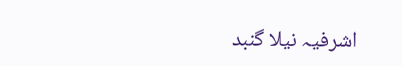اشرفیہ نیلا گنبد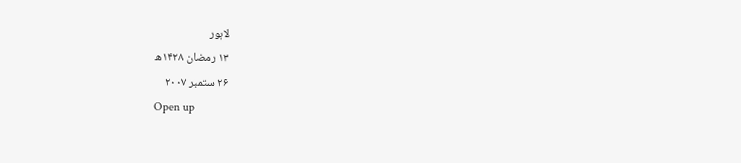لاہور
۱۳ رمضان ۱۴۲۸ھ
۲۶ ستمبر ۲۰۰۷
Open up